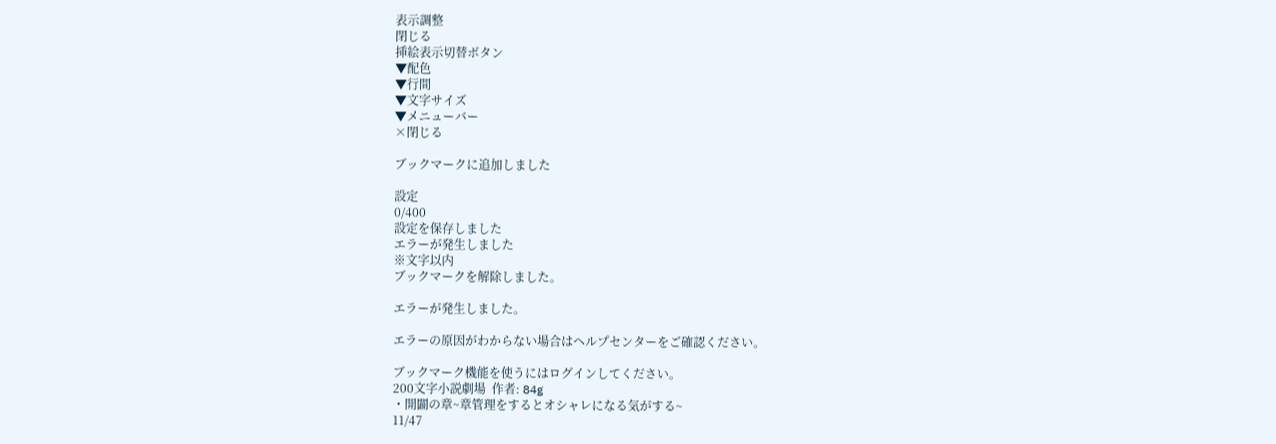表示調整
閉じる
挿絵表示切替ボタン
▼配色
▼行間
▼文字サイズ
▼メニューバー
×閉じる

ブックマークに追加しました

設定
0/400
設定を保存しました
エラーが発生しました
※文字以内
ブックマークを解除しました。

エラーが発生しました。

エラーの原因がわからない場合はヘルプセンターをご確認ください。

ブックマーク機能を使うにはログインしてください。
200文字小説劇場  作者: 84g
・開闢の章~章管理をするとオシャレになる気がする~
11/47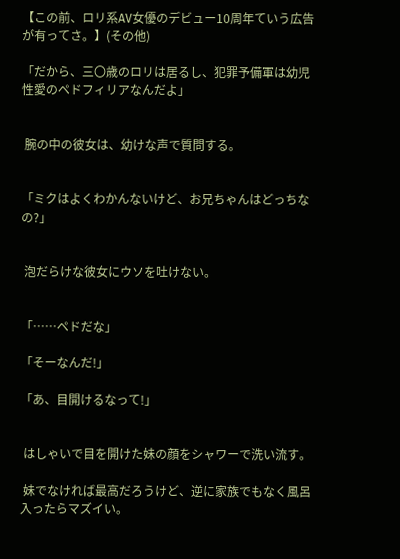【この前、ロリ系AV女優のデビュー10周年ていう広告が有ってさ。】(その他)

「だから、三〇歳のロリは居るし、犯罪予備軍は幼児性愛のペドフィリアなんだよ」


 腕の中の彼女は、幼けな声で質問する。


「ミクはよくわかんないけど、お兄ちゃんはどっちなの?」


 泡だらけな彼女にウソを吐けない。


「……ペドだな」

「そーなんだ!」

「あ、目開けるなって!」


 はしゃいで目を開けた妹の顔をシャワーで洗い流す。

 妹でなければ最高だろうけど、逆に家族でもなく風呂入ったらマズイい。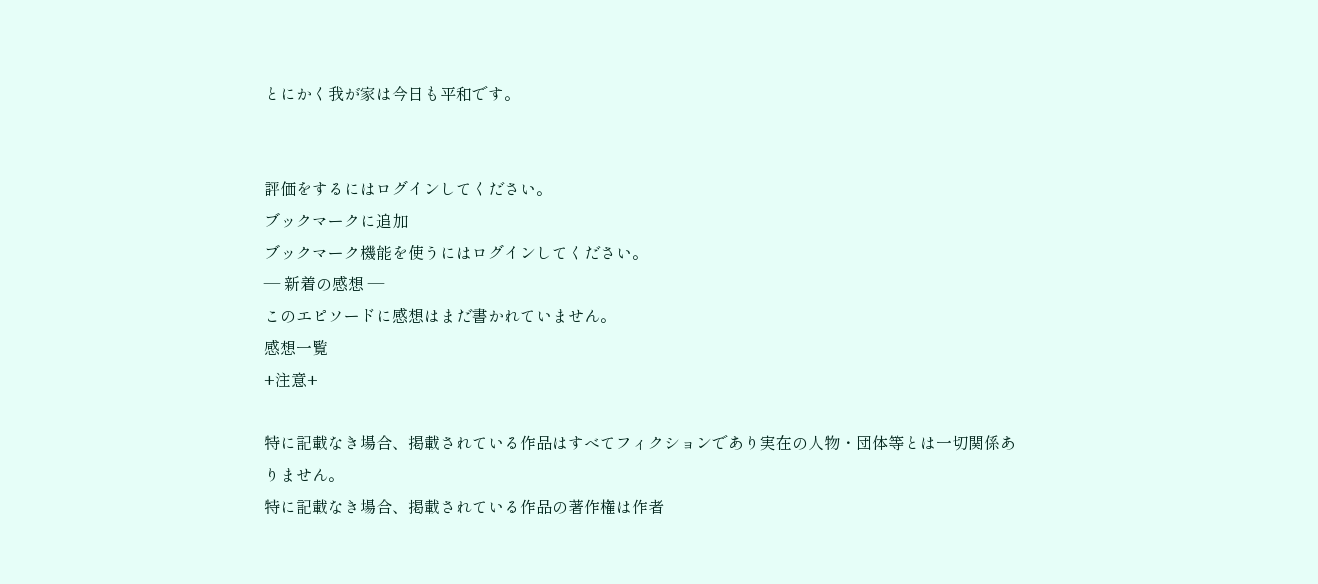とにかく我が家は今日も平和です。


評価をするにはログインしてください。
ブックマークに追加
ブックマーク機能を使うにはログインしてください。
― 新着の感想 ―
このエピソードに感想はまだ書かれていません。
感想一覧
+注意+

特に記載なき場合、掲載されている作品はすべてフィクションであり実在の人物・団体等とは一切関係ありません。
特に記載なき場合、掲載されている作品の著作権は作者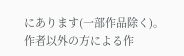にあります(一部作品除く)。
作者以外の方による作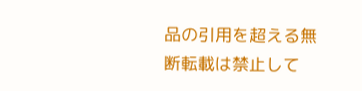品の引用を超える無断転載は禁止して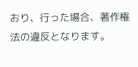おり、行った場合、著作権法の違反となります。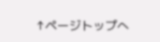↑ページトップへ